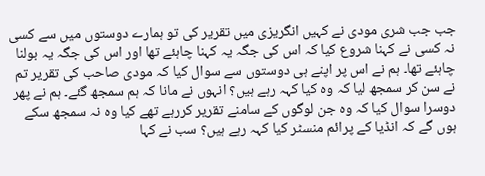جب جب شری مودی نے کہیں انگریزی میں تقریر کی تو ہمارے دوستوں میں سے کسی نہ کسی نے کہنا شروع کیا کہ اس کی جگہ یہ کہنا چاہئے تھا اور اس کی جگہ یہ بولنا چاہئے تھا۔ ہم نے اس پر اپنے ہی دوستوں سے سوال کیا کہ مودی صاحب کی تقریر تم نے سن کر سمجھ لیا کہ وہ کیا کہہ رہے ہیں؟ انہوں نے مانا کہ ہم سمجھ گئے۔ ہم نے پھر دوسرا سوال کیا کہ وہ جن لوگوں کے سامنے تقریر کررہے تھے کیا وہ نہ سمجھ سکے ہوں گے کہ انڈیا کے پرائم منسٹر کیا کہہ رہے ہیں؟ سب نے کہا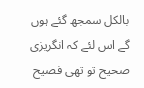بالکل سمجھ گئے ہوں گے اس لئے کہ انگریزی صحیح تو تھی فصیح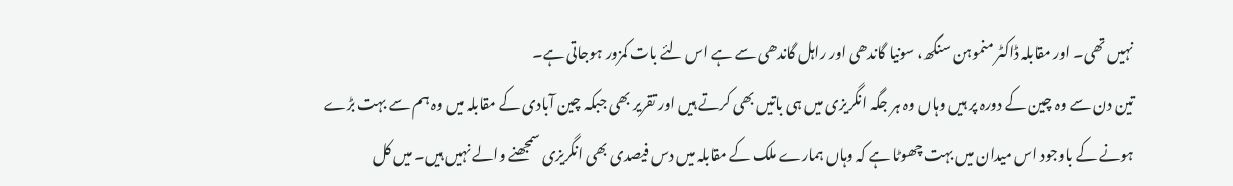نہیں تھی۔ اور مقابلہ ڈاکٹر منموہن سنگھ، سونیا گاندھی اور راہل گاندھی سے ہے اس لئے بات کمزور ہوجاتی ہے۔
تین دن سے وہ چین کے دورہ پر ہیں وہاں وہ ہر جگہ انگریزی میں ہی باتیں بھی کرتے ہیں اور تقریر بھی جبکہ چین آبادی کے مقابلہ میں وہ ہم سے بہت بڑے ہونے کے باوجود اس میدان میں بہت چھوٹا ہے کہ وہاں ہمارے ملک کے مقابلہ میں دس فیصدی بھی انگریزی سمجھنے والے نہیں ہیں۔ میں کل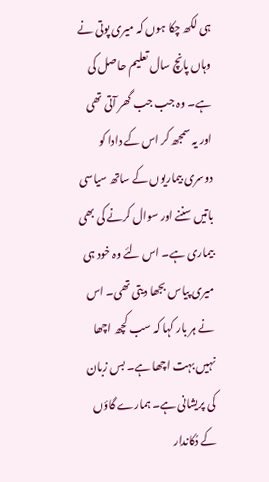ہی لکھ چکا ہوں کہ میری پوتی نے وہاں پانچ سال تعلیم حاصل کی ہے۔ وہ جب جب گھر آتی تھی اور یہ سمجھ کر اس کے دادا کو دوسری بیماریوں کے ساتھ سیاسی باتیں سننے اور سوال کرنے کی بھی بیماری ہے۔ اس لئے وہ خود ہی میری پیاس بجھا دیتی تھی۔ اس نے ہر بار کہا کہ سب کچھ اچھا نہیں بہت اچھا ہے۔ بس زبان کی پریشانی ہے۔ ہمارے گاؤں کے دُکاندار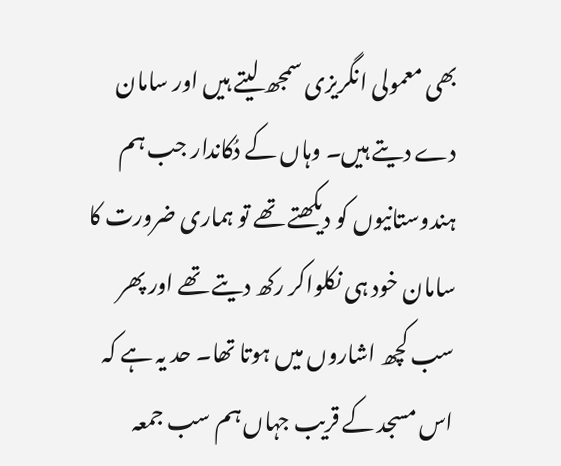بھی معمولی انگریزی سمجھ لیتے ہیں اور سامان دے دیتے ہیں۔ وہاں کے دُکاندار جب ہم ہندوستانیوں کو دیکھتے تھے تو ہماری ضرورت کا سامان خود ہی نکلواکر رکھ دیتے تھے اور پھر سب کچھ اشاروں میں ہوتا تھا۔ حد یہ ہے کہ اس مسجد کے قریب جہاں ہم سب جمعہ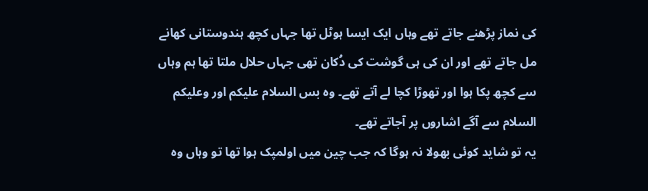کی نماز پڑھنے جاتے تھے وہاں ایک ایسا ہوٹل تھا جہاں کچھ ہندوستانی کھانے مل جاتے تھے اور ان کی ہی گوشت کی دُکان تھی جہاں حلال ملتا تھا ہم وہاں سے کچھ پکا ہوا اور تھوڑا کچا لے آتے تھے۔ وہ بس السلام علیکم اور وعلیکم السلام سے آگے اشاروں پر آجاتے تھے۔
یہ تو شاید کوئی بھولا نہ ہوگا کہ جب چین میں اولمپک ہوا تھا تو وہاں وہ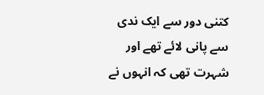کتنی دور سے ایک ندی سے پانی لائے تھے اور شہرت تھی کہ انہوں نے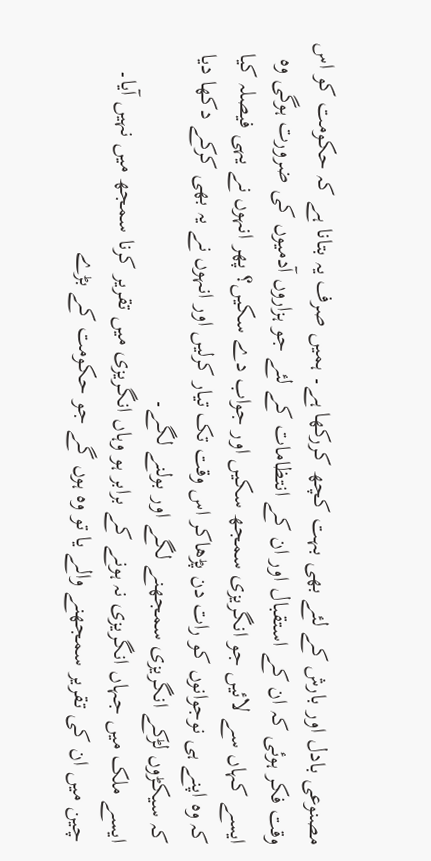مصنوعی بادل اور بارش کے لئے بھی بہت کچھ کررکھا ہے۔ ہمیں صرف یہ بتانا ہے کہ حکومت کو اس وقت فکر ہوئی کہ ان کے استقبال اور ان کے انتظامات کے لئے جو ہزاروں آدمیوں کی ضرورت ہوگی وہ ایسے کہاں سے لائیں جو انگریزی سمجھ سکیں اور جواب دے سکیں؟ پھر انہوں نے یہی فیصلہ کیا کہ وہ اپنے ہی نوجوانوں کو رات دن پڑھاکر اس وقت تک تیار کرلیں اور انہوں نے یہ بھی کرکے دکھا دیا کہ سیکڑوں لڑکے انگریزی سمجھنے لگے اور بولنے لگے۔
ایسے ملک میں جہاں انگریزی نہ ہونے کے برابر ہو وہاں انگریزی میں تقریر کرنا سمجھ میں نہیں آیا۔ چین میں ان کی تقریر سمجھنے والے یا تو وہ ہوں گے جو حکومت کے بڑے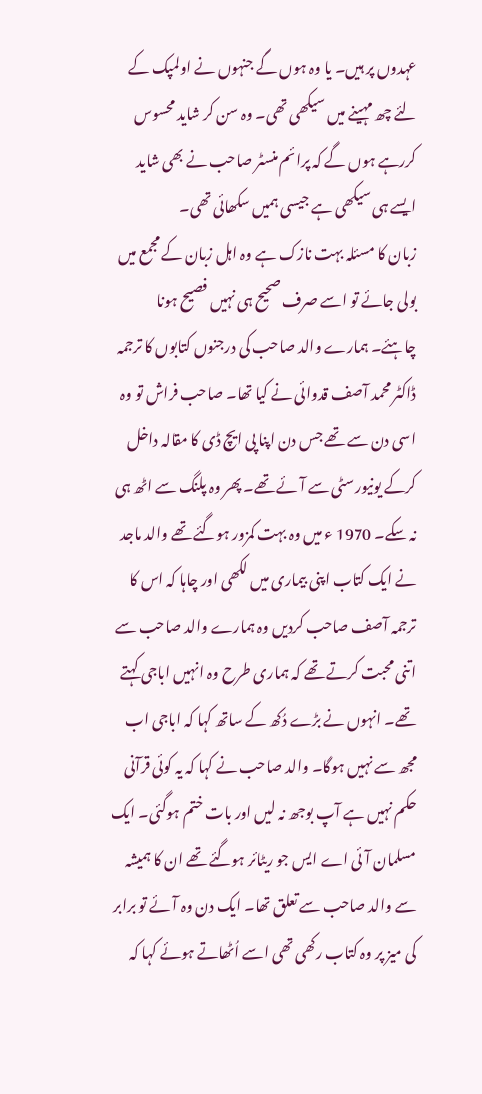عہدوں پر ہیں۔ یا وہ ہوں گے جنہوں نے اولمپک کے لئے چھ مہینے میں سیکھی تھی۔ وہ سن کر شاید محسوس کررہے ہوں گے کہ پرائم منسٹر صاحب نے بھی شاید ایسے ہی سیکھی ہے جیسی ہمیں سکھائی تھی۔
زبان کا مسئلہ بہت نازک ہے وہ اہل زبان کے مجمع میں بولی جائے تو اسے صرف صحیح ہی نہیں فصیح ہونا چاہئے۔ ہمارے والد صاحب کی درجنوں کتابوں کا ترجمہ ڈاکٹر محمد آصف قدوائی نے کیا تھا۔ صاحب فراش تو وہ اسی دن سے تھے جس دن اپنا پی ایچ ڈی کا مقالہ داخل کرکے یونیورسٹی سے آئے تھے۔ پھر وہ پلنگ سے اٹھ ہی نہ سکے۔ 1970 ء میں وہ بہت کمزور ہوگئے تھے والد ماجد نے ایک کتاب اپنی بیماری میں لکھی اور چاہا کہ اس کا ترجمہ آصف صاحب کردیں وہ ہمارے والد صاحب سے اتنی محبت کرتے تھے کہ ہماری طرح وہ انہیں اباجی کہتے تھے۔ انہوں نے بڑے دُکھ کے ساتھ کہا کہ اباجی اب مجھ سے نہیں ہوگا۔ والد صاحب نے کہا کہ یہ کوئی قرآنی حکم نہیں ہے آپ بوجھ نہ لیں اور بات ختم ہوگئی۔ ایک مسلمان آئی اے ایس جو ریٹائر ہوگئے تھے ان کا ہمیشہ سے والد صاحب سے تعلق تھا۔ ایک دن وہ آئے تو برابر کی میز پر وہ کتاب رکھی تھی اسے اُٹھاتے ہوئے کہا کہ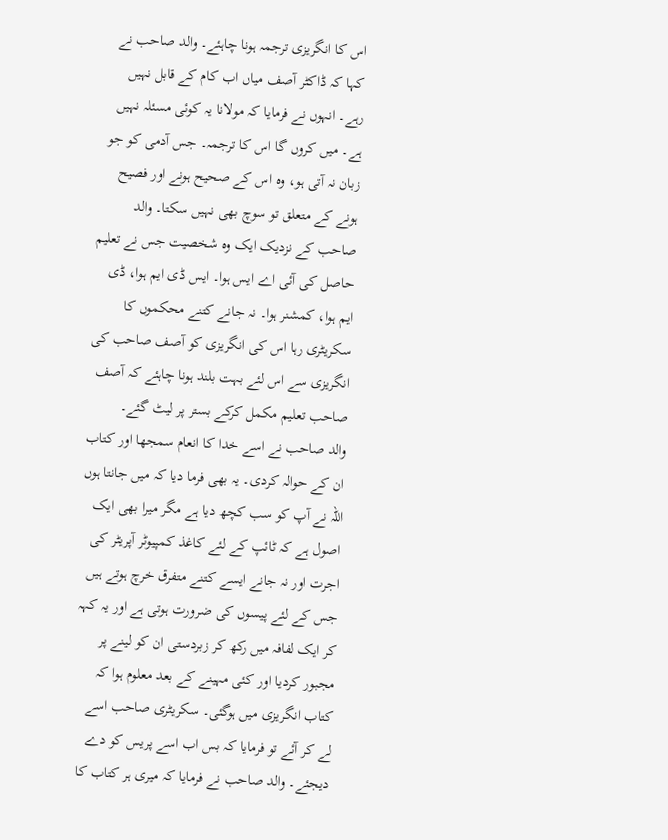اس کا انگریزی ترجمہ ہونا چاہئے۔ والد صاحب نے کہا کہ ڈاکٹر آصف میاں اب کام کے قابل نہیں رہے۔ انہوں نے فرمایا کہ مولانا یہ کوئی مسئلہ نہیں ہے۔ میں کروں گا اس کا ترجمہ۔ جس آدمی کو جو زبان نہ آتی ہو، وہ اس کے صحیح ہونے اور فصیح ہونے کے متعلق تو سوچ بھی نہیں سکتا۔ والد صاحب کے نزدیک ایک وہ شخصیت جس نے تعلیم حاصل کی آئی اے ایس ہوا۔ ایس ڈی ایم ہوا، ڈی ایم ہوا، کمشنر ہوا۔ نہ جانے کتنے محکموں کا سکریٹری رہا اس کی انگریزی کو آصف صاحب کی انگریزی سے اس لئے بہت بلند ہونا چاہئے کہ آصف صاحب تعلیم مکمل کرکے بستر پر لیٹ گئے۔
والد صاحب نے اسے خدا کا انعام سمجھا اور کتاب ان کے حوالہ کردی۔ یہ بھی فرما دیا کہ میں جانتا ہوں اللہ نے آپ کو سب کچھ دیا ہے مگر میرا بھی ایک اصول ہے کہ ٹائپ کے لئے کاغذ کمپیوٹر آپریٹر کی اجرت اور نہ جانے ایسے کتنے متفرق خرچ ہوتے ہیں جس کے لئے پیسوں کی ضرورت ہوتی ہے اور یہ کہہ کر ایک لفافہ میں رکھ کر زبردستی ان کو لینے پر مجبور کردیا اور کئی مہینے کے بعد معلوم ہوا کہ کتاب انگریزی میں ہوگئی۔ سکریٹری صاحب اسے لے کر آئے تو فرمایا کہ بس اب اسے پریس کو دے دیجئے۔ والد صاحب نے فرمایا کہ میری ہر کتاب کا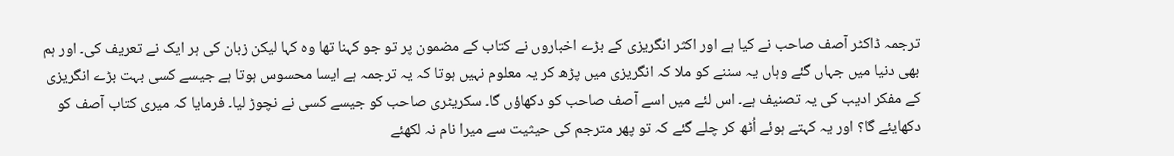ترجمہ ڈاکٹر آصف صاحب نے کیا ہے اور اکثر انگریزی کے بڑے اخباروں نے کتاب کے مضمون پر تو جو کہنا تھا وہ کہا لیکن زبان کی ہر ایک نے تعریف کی۔ اور ہم بھی دنیا میں جہاں گئے وہاں یہ سننے کو ملا کہ انگریزی میں پڑھ کر یہ معلوم نہیں ہوتا کہ یہ ترجمہ ہے ایسا محسوس ہوتا ہے جیسے کسی بہت بڑے انگریزی کے مفکر ادیب کی یہ تصنیف ہے۔ اس لئے میں اسے آصف صاحب کو دکھاؤں گا۔ سکریٹری صاحب کو جیسے کسی نے نچوڑ لیا۔ فرمایا کہ میری کتاب آصف کو دکھایئے گا؟ اور یہ کہتے ہوئے اُٹھ کر چلے گئے کہ تو پھر مترجم کی حیثیت سے میرا نام نہ لکھئے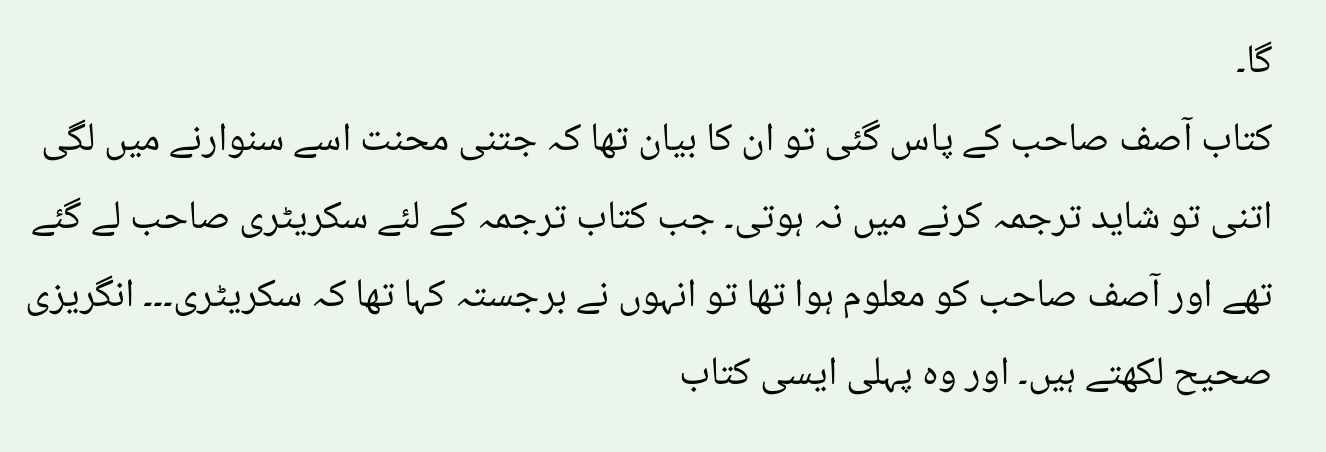گا۔
کتاب آصف صاحب کے پاس گئی تو ان کا بیان تھا کہ جتنی محنت اسے سنوارنے میں لگی اتنی تو شاید ترجمہ کرنے میں نہ ہوتی۔ جب کتاب ترجمہ کے لئے سکریٹری صاحب لے گئے تھے اور آصف صاحب کو معلوم ہوا تھا تو انہوں نے برجستہ کہا تھا کہ سکریٹری۔۔۔ انگریزی صحیح لکھتے ہیں۔ اور وہ پہلی ایسی کتاب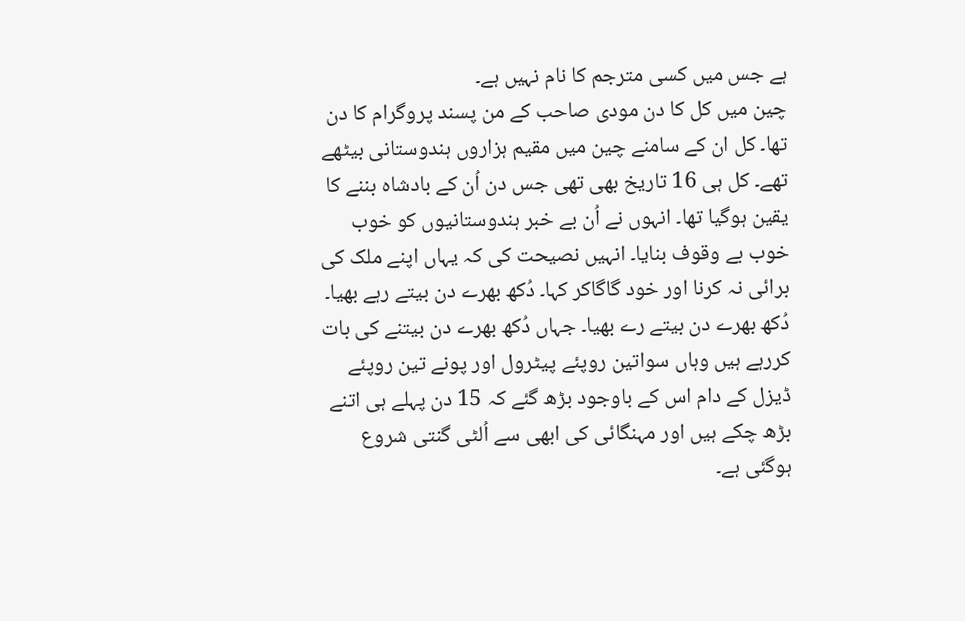ہے جس میں کسی مترجم کا نام نہیں ہے۔
چین میں کل کا دن مودی صاحب کے من پسند پروگرام کا دن تھا۔ کل ان کے سامنے چین میں مقیم ہزاروں ہندوستانی بیٹھے تھے۔ کل ہی 16 تاریخ بھی تھی جس دن اُن کے بادشاہ بننے کا یقین ہوگیا تھا۔ انہوں نے اُن بے خبر ہندوستانیوں کو خوب خوب بے وقوف بنایا۔ انہیں نصیحت کی کہ یہاں اپنے ملک کی برائی نہ کرنا اور خود گاگاکر کہا۔ دُکھ بھرے دن بیتے رہے بھیا۔ دُکھ بھرے دن بیتے رے بھیا۔ جہاں دُکھ بھرے دن بیتنے کی بات کررہے ہیں وہاں سواتین روپئے پیٹرول اور پونے تین روپئے ڈیزل کے دام اس کے باوجود بڑھ گئے کہ 15 دن پہلے ہی اتنے بڑھ چکے ہیں اور مہنگائی کی ابھی سے اُلٹی گنتی شروع ہوگئی ہے۔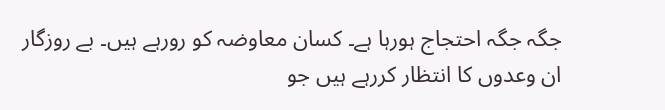جگہ جگہ احتجاج ہورہا ہے۔ کسان معاوضہ کو رورہے ہیں۔ بے روزگار ان وعدوں کا انتظار کررہے ہیں جو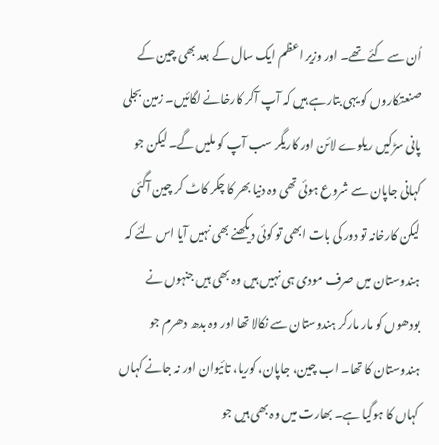اُن سے کئے تھے۔ اور وزیر اعظم ایک سال کے بعد بھی چین کے صنعتکاروں کو یہی بتارہے ہیں کہ آپ آکر کارخانے لگائیں۔ زمین بجلی پانی سڑکیں ریلوے لائن اور کاریگر سب آپ کو ملیں گے۔ لیکن جو کہانی جاپان سے شروع ہوئی تھی وہ دنیا بھر کا چکر کاٹ کر چین آگئی لیکن کارخانہ تو دور کی بات ابھی تو کوئی دیکھنے بھی نہیں آیا اس لئے کہ ہندوستان میں صرف مودی ہی نہیں ہیں وہ بھی ہیں جنہوں نے بودھوں کو مار مارکر ہندوستان سے نکالا تھا اور وہ بدھ دھرم جو ہندوستان کا تھا۔ اب چین، جاپان، کوریا، تائیوان اور نہ جانے کہاں کہاں کا ہوگیا ہے۔ بھارت میں وہ بھی ہیں جو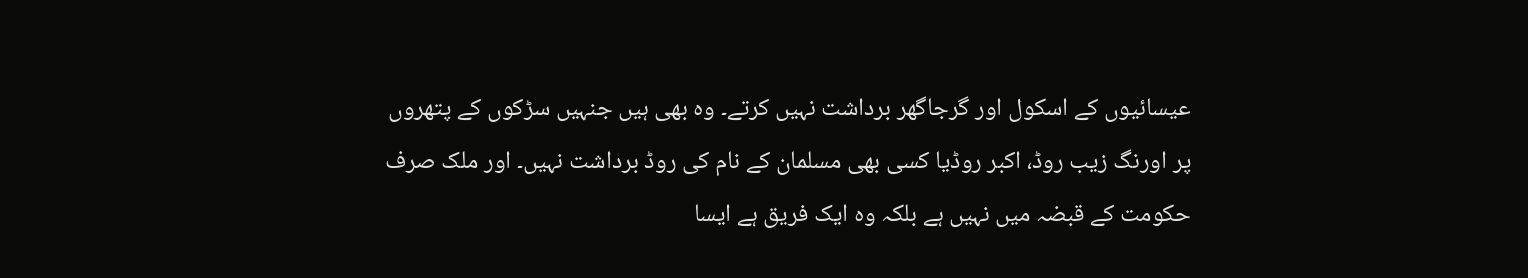عیسائیوں کے اسکول اور گرجاگھر برداشت نہیں کرتے۔ وہ بھی ہیں جنہیں سڑکوں کے پتھروں پر اورنگ زیب روڈ، اکبر روڈیا کسی بھی مسلمان کے نام کی روڈ برداشت نہیں۔ اور ملک صرف حکومت کے قبضہ میں نہیں ہے بلکہ وہ ایک فریق ہے ایسا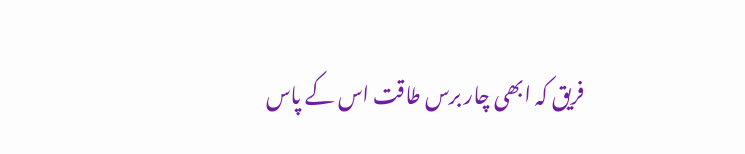فریق کہ ابھی چار برس طاقت اس کے پاس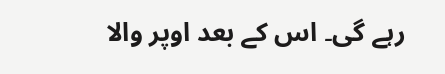رہے گی۔ اس کے بعد اوپر والا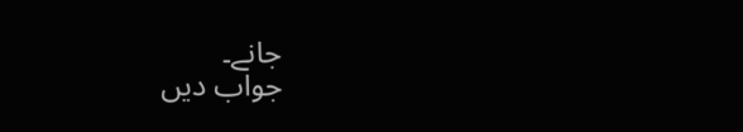جانے۔
جواب دیں